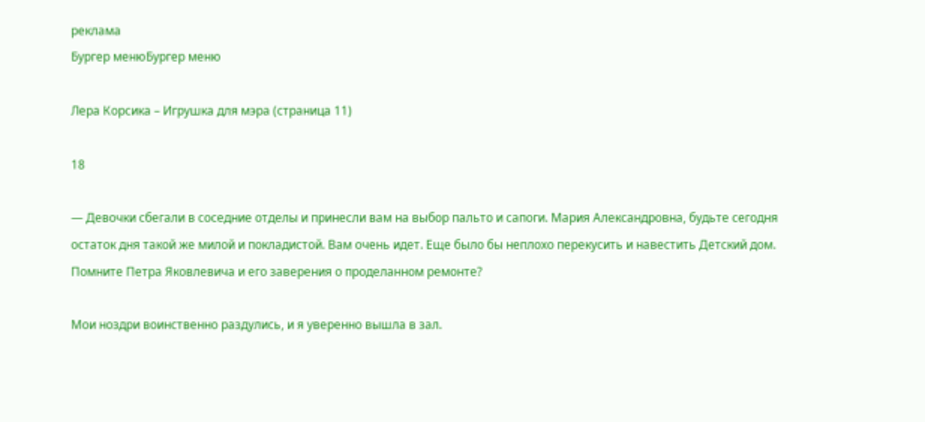реклама
Бургер менюБургер меню

Лера Корсика – Игрушка для мэра (страница 11)

18

— Девочки сбегали в соседние отделы и принесли вам на выбор пальто и сапоги. Мария Александровна, будьте сегодня остаток дня такой же милой и покладистой. Вам очень идет. Еще было бы неплохо перекусить и навестить Детский дом. Помните Петра Яковлевича и его заверения о проделанном ремонте?

Мои ноздри воинственно раздулись, и я уверенно вышла в зал.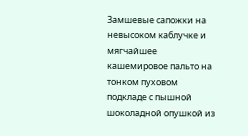Замшевые сапожки на невысоком каблучке и мягчайшее кашемировое пальто на тонком пуховом подкладе с пышной шоколадной опушкой из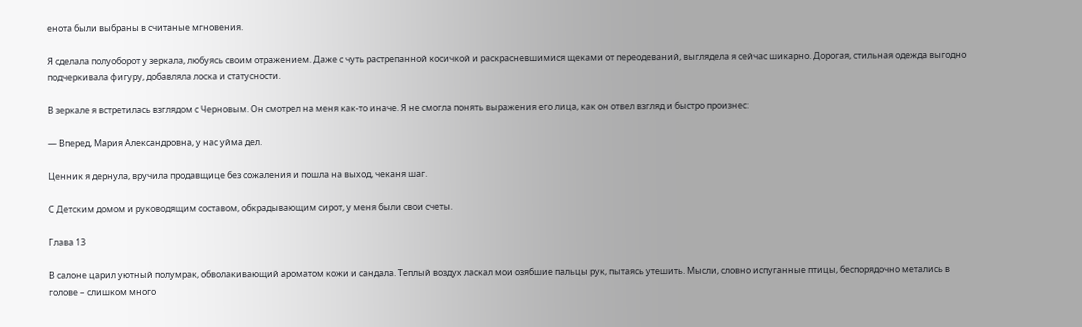енота были выбраны в считаные мгновения.

Я сделала полуоборот у зеркала, любуясь своим отражением. Даже с чуть растрепанной косичкой и раскрасневшимися щеками от переодеваний, выглядела я сейчас шикарно. Дорогая, стильная одежда выгодно подчеркивала фигуру, добавляла лоска и статусности.

В зеркале я встретилась взглядом с Черновым. Он смотрел на меня как-то иначе. Я не смогла понять выражения его лица, как он отвел взгляд и быстро произнес:

— Вперед, Мария Александровна, у нас уйма дел.

Ценник я дернула, вручила продавщице без сожаления и пошла на выход, чеканя шаг.

С Детским домом и руководящим составом, обкрадывающим сирот, у меня были свои счеты.

Глава 13

В салоне царил уютный полумрак, обволакивающий ароматом кожи и сандала. Теплый воздух ласкал мои озябшие пальцы рук, пытаясь утешить. Мысли, словно испуганные птицы, беспорядочно метались в голове – слишком много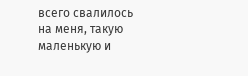всего свалилось на меня, такую маленькую и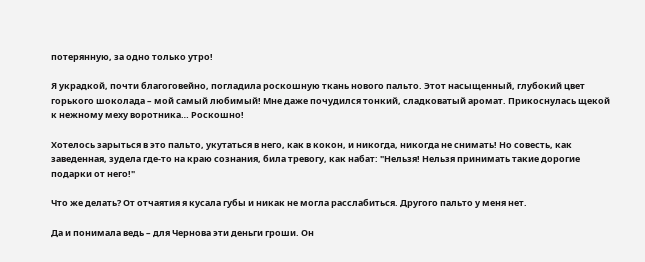потерянную, за одно только утро!

Я украдкой, почти благоговейно, погладила роскошную ткань нового пальто. Этот насыщенный, глубокий цвет горького шоколада – мой самый любимый! Мне даже почудился тонкий, сладковатый аромат. Прикоснулась щекой к нежному меху воротника… Роскошно!

Хотелось зарыться в это пальто, укутаться в него, как в кокон, и никогда, никогда не снимать! Но совесть, как заведенная, зудела где-то на краю сознания, била тревогу, как набат: "Нельзя! Нельзя принимать такие дорогие подарки от него!"

Что же делать? От отчаятия я кусала губы и никак не могла расслабиться. Другого пальто у меня нет.

Да и понимала ведь – для Чернова эти деньги гроши. Он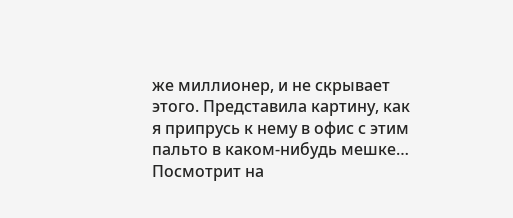же миллионер, и не скрывает этого. Представила картину, как я припрусь к нему в офис с этим пальто в каком-нибудь мешке… Посмотрит на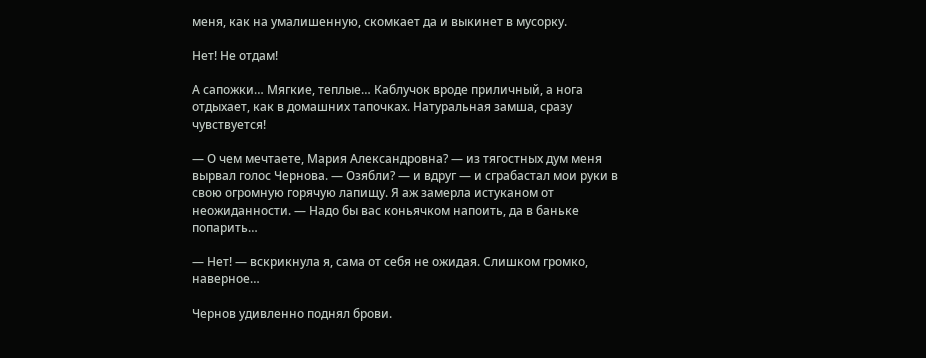меня, как на умалишенную, скомкает да и выкинет в мусорку.

Нет! Не отдам!

А сапожки… Мягкие, теплые… Каблучок вроде приличный, а нога отдыхает, как в домашних тапочках. Натуральная замша, сразу чувствуется!

— О чем мечтаете, Мария Александровна? — из тягостных дум меня вырвал голос Чернова. — Озябли? — и вдруг — и сграбастал мои руки в свою огромную горячую лапищу. Я аж замерла истуканом от неожиданности. — Надо бы вас коньячком напоить, да в баньке попарить…

— Нет! — вскрикнула я, сама от себя не ожидая. Слишком громко, наверное…

Чернов удивленно поднял брови.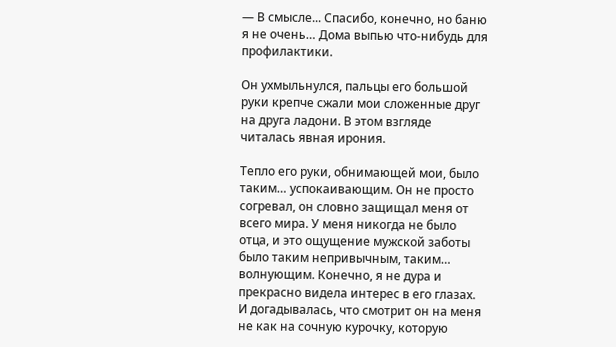— В смысле... Спасибо, конечно, но баню я не очень… Дома выпью что-нибудь для профилактики.

Он ухмыльнулся, пальцы его большой руки крепче сжали мои сложенные друг на друга ладони. В этом взгляде читалась явная ирония.

Тепло его руки, обнимающей мои, было таким… успокаивающим. Он не просто согревал, он словно защищал меня от всего мира. У меня никогда не было отца, и это ощущение мужской заботы было таким непривычным, таким… волнующим. Конечно, я не дура и прекрасно видела интерес в его глазах. И догадывалась, что смотрит он на меня не как на сочную курочку, которую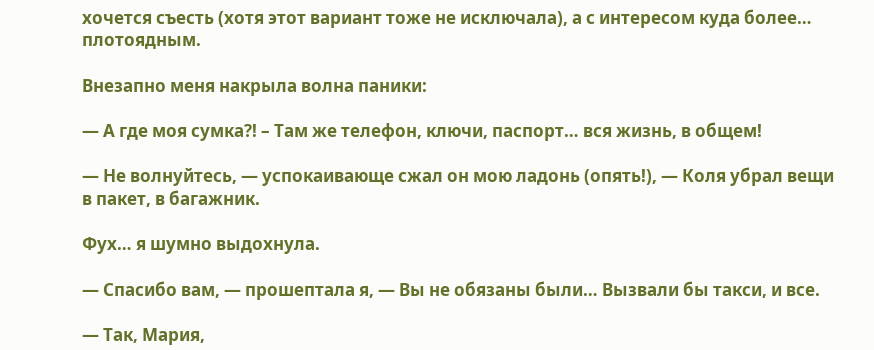хочется съесть (хотя этот вариант тоже не исключала), а с интересом куда более… плотоядным.

Внезапно меня накрыла волна паники:

— А где моя сумка?! – Там же телефон, ключи, паспорт… вся жизнь, в общем!

— Не волнуйтесь, — успокаивающе сжал он мою ладонь (опять!), — Коля убрал вещи в пакет, в багажник.

Фух… я шумно выдохнула.

— Спасибо вам, — прошептала я, — Вы не обязаны были… Вызвали бы такси, и все.

— Так, Мария,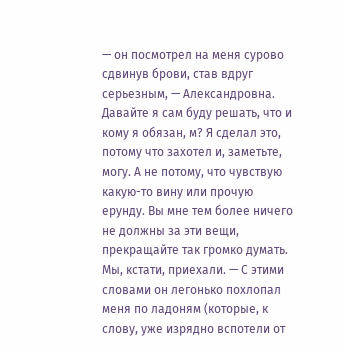— он посмотрел на меня сурово сдвинув брови, став вдруг серьезным, — Александровна. Давайте я сам буду решать, что и кому я обязан, м? Я сделал это, потому что захотел и, заметьте, могу. А не потому, что чувствую какую-то вину или прочую ерунду. Вы мне тем более ничего не должны за эти вещи, прекращайте так громко думать. Мы, кстати, приехали. — С этими словами он легонько похлопал меня по ладоням (которые, к слову, уже изрядно вспотели от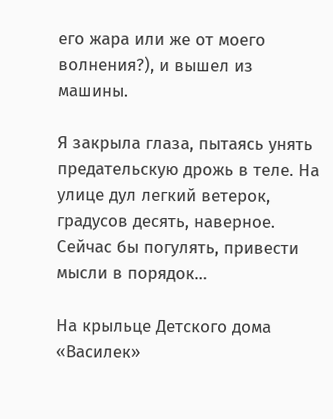его жара или же от моего волнения?), и вышел из машины.

Я закрыла глаза, пытаясь унять предательскую дрожь в теле. На улице дул легкий ветерок, градусов десять, наверное. Сейчас бы погулять, привести мысли в порядок…

На крыльце Детского дома «Василек»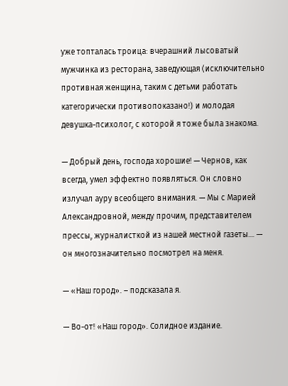уже топталась троица: вчерашний лысоватый мужчинка из ресторана, заведующая (исключительно противная женщина, таким с детьми работать категорически противопоказано!) и молодая девушка-психолог, с которой я тоже была знакома.

— Добрый день, господа хорошие! — Чернов, как всегда, умел эффектно появляться. Он словно излучал ауру всеобщего внимания. — Мы с Марией Александровной, между прочим, представителем прессы, журналисткой из нашей местной газеты… — он многозначительно посмотрел на меня.

— «Наш город». – подсказала я.

— Во-от! «Наш город». Солидное издание.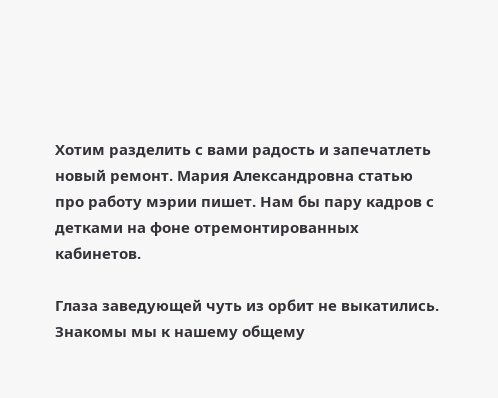Хотим разделить с вами радость и запечатлеть новый ремонт. Мария Александровна статью про работу мэрии пишет. Нам бы пару кадров с детками на фоне отремонтированных кабинетов.

Глаза заведующей чуть из орбит не выкатились. Знакомы мы к нашему общему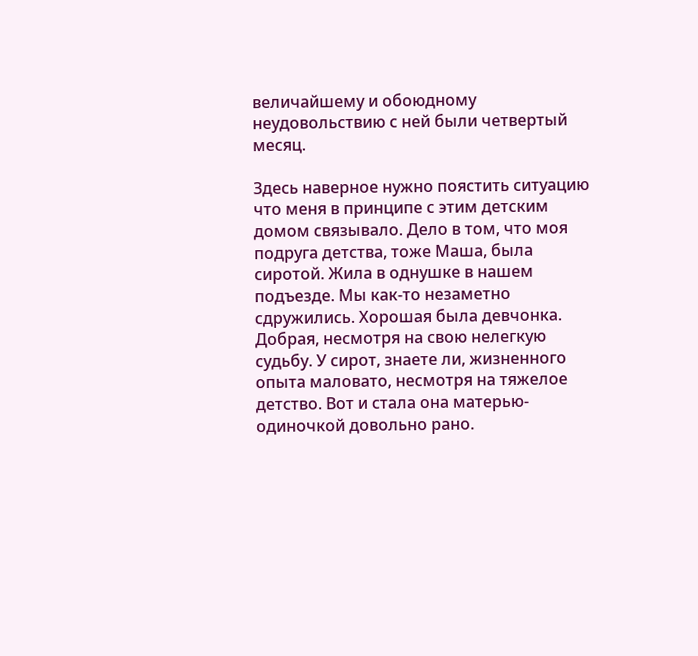величайшему и обоюдному неудовольствию с ней были четвертый месяц.

Здесь наверное нужно поястить ситуацию что меня в принципе с этим детским домом связывало. Дело в том, что моя подруга детства, тоже Маша, была сиротой. Жила в однушке в нашем подъезде. Мы как-то незаметно сдружились. Хорошая была девчонка. Добрая, несмотря на свою нелегкую судьбу. У сирот, знаете ли, жизненного опыта маловато, несмотря на тяжелое детство. Вот и стала она матерью-одиночкой довольно рано.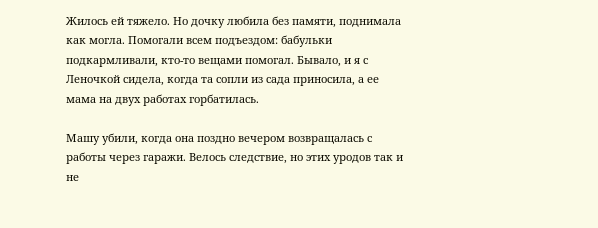Жилось ей тяжело. Но дочку любила без памяти, поднимала как могла. Помогали всем подъездом: бабульки подкармливали, кто-то вещами помогал. Бывало, и я с Леночкой сидела, когда та сопли из сада приносила, а ее мама на двух работах горбатилась.

Машу убили, когда она поздно вечером возвращалась с работы через гаражи. Велось следствие, но этих уродов так и не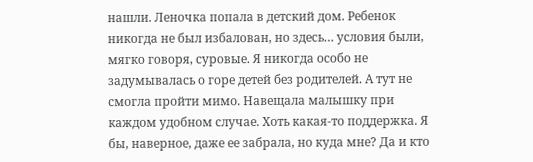нашли. Леночка попала в детский дом. Ребенок никогда не был избалован, но здесь… условия были, мягко говоря, суровые. Я никогда особо не задумывалась о горе детей без родителей. А тут не смогла пройти мимо. Навещала малышку при каждом удобном случае. Хоть какая-то поддержка. Я бы, наверное, даже ее забрала, но куда мне? Да и кто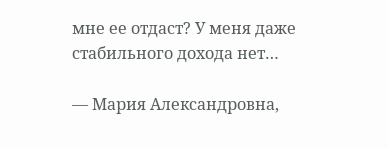мне ее отдаст? У меня даже стабильного дохода нет…

— Мария Александровна,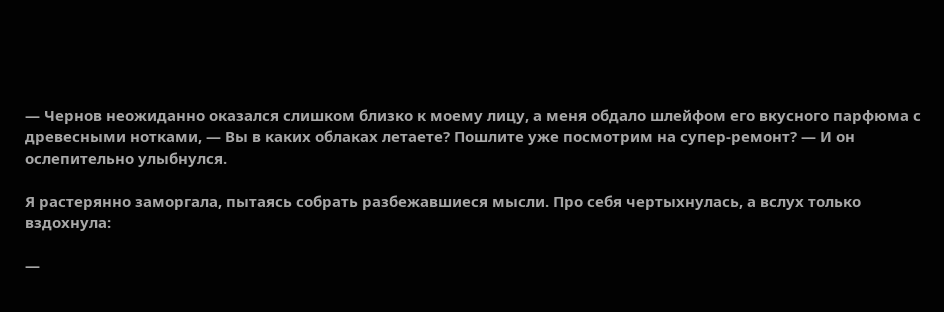— Чернов неожиданно оказался слишком близко к моему лицу, а меня обдало шлейфом его вкусного парфюма с древесными нотками, — Вы в каких облаках летаете? Пошлите уже посмотрим на супер-ремонт? — И он ослепительно улыбнулся.

Я растерянно заморгала, пытаясь собрать разбежавшиеся мысли. Про себя чертыхнулась, а вслух только вздохнула:

—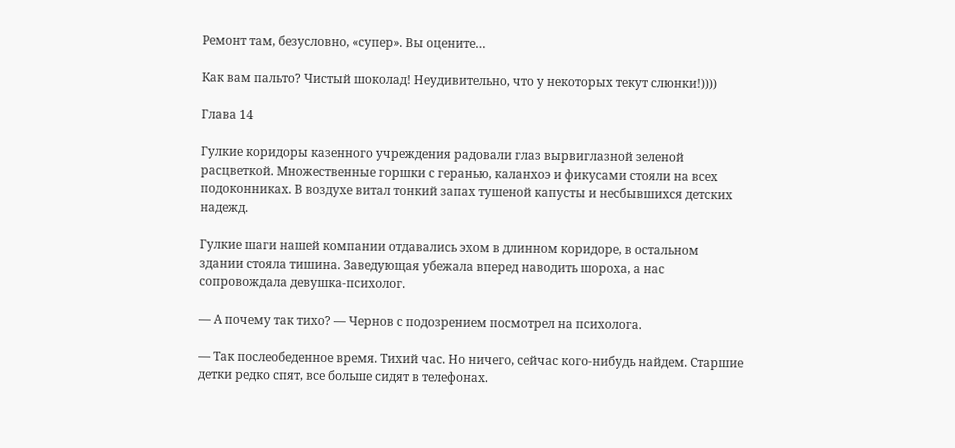Ремонт там, безусловно, «супер». Вы оцените…

Как вам пальто? Чистый шоколад! Неудивительно, что у некоторых текут слюнки!))))

Глава 14

Гулкие коридоры казенного учреждения радовали глаз вырвиглазной зеленой расцветкой. Множественные горшки с геранью, каланхоэ и фикусами стояли на всех подоконниках. В воздухе витал тонкий запах тушеной капусты и несбывшихся детских надежд.

Гулкие шаги нашей компании отдавались эхом в длинном коридоре, в остальном здании стояла тишина. Заведующая убежала вперед наводить шороха, а нас сопровождала девушка-психолог.

— А почему так тихо? — Чернов с подозрением посмотрел на психолога.

— Так послеобеденное время. Тихий час. Но ничего, сейчас кого-нибудь найдем. Старшие детки редко спят, все больше сидят в телефонах.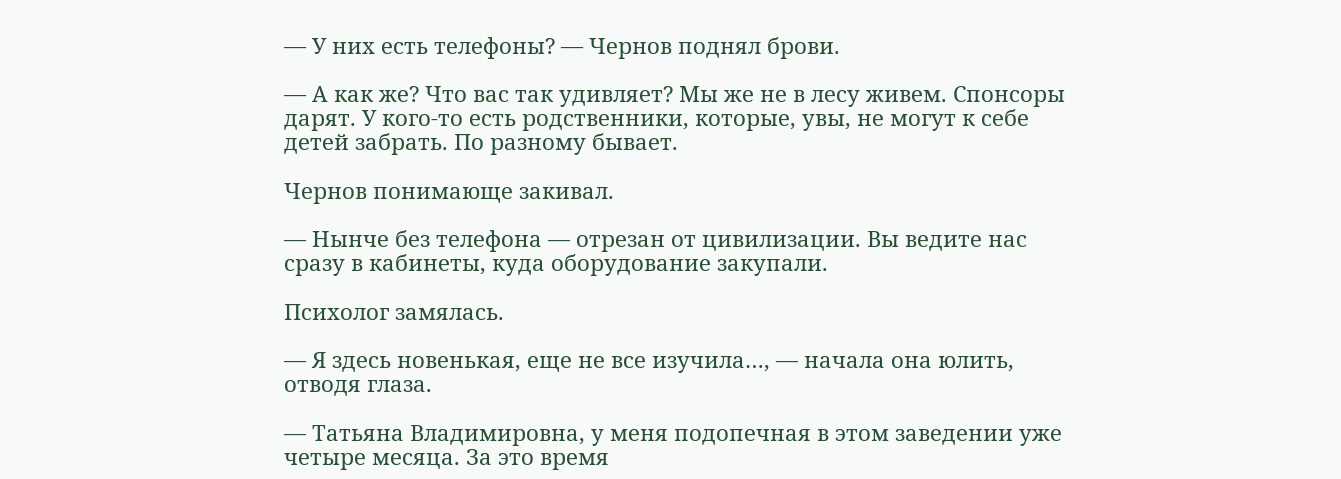— У них есть телефоны? — Чернов поднял брови.

— А как же? Что вас так удивляет? Мы же не в лесу живем. Спонсоры дарят. У кого-то есть родственники, которые, увы, не могут к себе детей забрать. По разному бывает.

Чернов понимающе закивал.

— Нынче без телефона — отрезан от цивилизации. Вы ведите нас сразу в кабинеты, куда оборудование закупали.

Психолог замялась.

— Я здесь новенькая, еще не все изучила…, — начала она юлить, отводя глаза.

— Татьяна Владимировна, у меня подопечная в этом заведении уже четыре месяца. За это время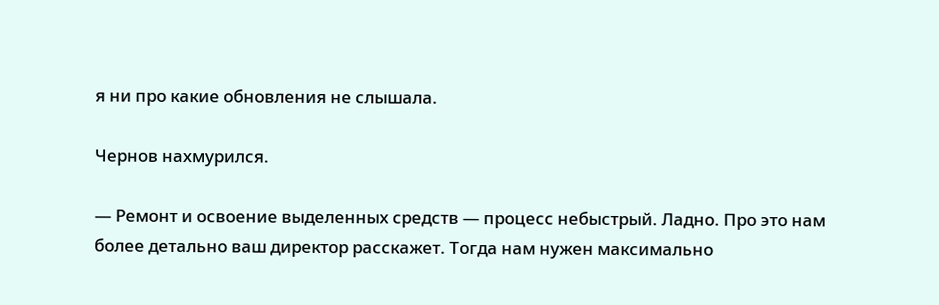я ни про какие обновления не слышала.

Чернов нахмурился.

— Ремонт и освоение выделенных средств — процесс небыстрый. Ладно. Про это нам более детально ваш директор расскажет. Тогда нам нужен максимально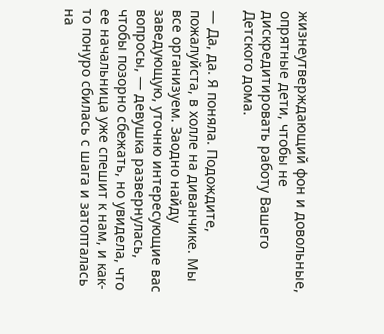жизнеутверждающий фон и довольные, опрятные дети, чтобы не дискредитировать работу Вашего Детского дома.

— Да, да. Я поняла. Подождите, пожалуйста, в холле на диванчике. Мы все организуем. Заодно найду заведующую, уточню интересующие вас вопросы, — девушка развернулась, чтобы позорно сбежать, но увидела, что ее начальница уже спешит к нам, и как-то понуро сбилась с шага и затопталась на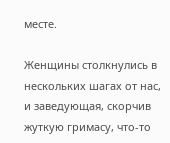месте.

Женщины столкнулись в нескольких шагах от нас, и заведующая, скорчив жуткую гримасу, что-то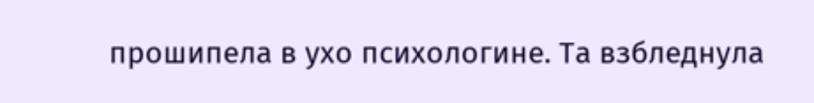прошипела в ухо психологине. Та взбледнула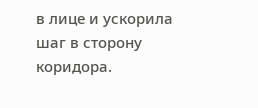в лице и ускорила шаг в сторону коридора.